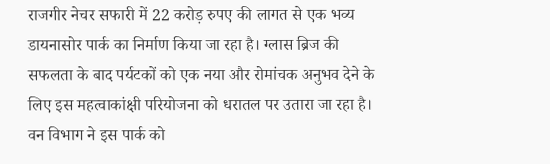राजगीर नेचर सफारी में 22 करोड़ रुपए की लागत से एक भव्य डायनासोर पार्क का निर्माण किया जा रहा है। ग्लास ब्रिज की सफलता के बाद पर्यटकों को एक नया और रोमांचक अनुभव देने के लिए इस महत्वाकांक्षी परियोजना को धरातल पर उतारा जा रहा है। वन विभाग ने इस पार्क को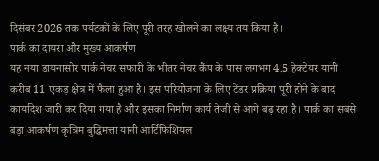दिसंबर 2026 तक पर्यटकों के लिए पूरी तरह खोलने का लक्ष्य तय किया है।
पार्क का दायरा और मुख्य आकर्षण
यह नया डायनासोर पार्क नेचर सफारी के भीतर नेचर कैंप के पास लगभग 4.5 हेक्टेयर यानी करीब 11 एकड़ क्षेत्र में फैला हुआ है। इस परियोजना के लिए टेंडर प्रक्रिया पूरी होने के बाद कार्यादेश जारी कर दिया गया है और इसका निर्माण कार्य तेजी से आगे बढ़ रहा है। पार्क का सबसे बड़ा आकर्षण कृत्रिम बुद्धिमत्ता यानी आर्टिफिशियल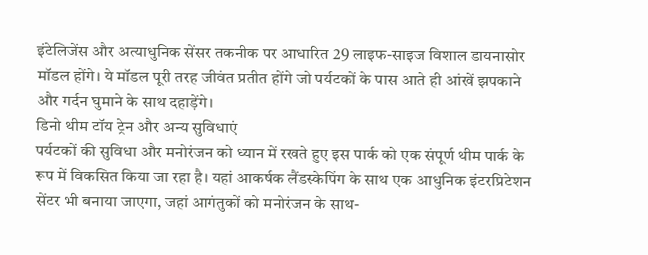इंटेलिजेंस और अत्याधुनिक सेंसर तकनीक पर आधारित 29 लाइफ-साइज विशाल डायनासोर मॉडल होंगे। ये मॉडल पूरी तरह जीवंत प्रतीत होंगे जो पर्यटकों के पास आते ही आंखें झपकाने और गर्दन घुमाने के साथ दहाड़ेंगे।
डिनो थीम टॉय ट्रेन और अन्य सुविधाएं
पर्यटकों की सुविधा और मनोरंजन को ध्यान में रखते हुए इस पार्क को एक संपूर्ण थीम पार्क के रूप में विकसित किया जा रहा है। यहां आकर्षक लैंडस्केपिंग के साथ एक आधुनिक इंटरप्रिटेशन सेंटर भी बनाया जाएगा, जहां आगंतुकों को मनोरंजन के साथ-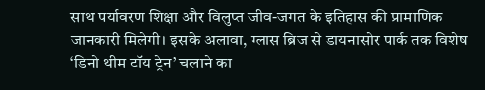साथ पर्यावरण शिक्षा और विलुप्त जीव-जगत के इतिहास की प्रामाणिक जानकारी मिलेगी। इसके अलावा, ग्लास ब्रिज से डायनासोर पार्क तक विशेष ‘डिनो थीम टॉय ट्रेन’ चलाने का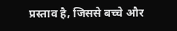प्रस्ताव है, जिससे बच्चे और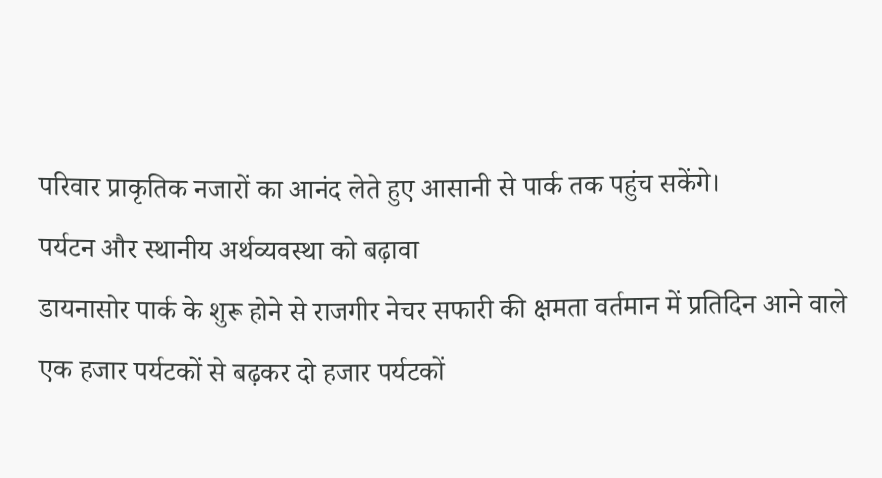परिवार प्राकृतिक नजारों का आनंद लेते हुए आसानी से पार्क तक पहुंच सकेंगे।
पर्यटन और स्थानीय अर्थव्यवस्था को बढ़ावा
डायनासोर पार्क के शुरू होने से राजगीर नेचर सफारी की क्षमता वर्तमान में प्रतिदिन आने वाले एक हजार पर्यटकों से बढ़कर दो हजार पर्यटकों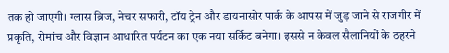तक हो जाएगी। ग्लास ब्रिज, नेचर सफारी, टॉय ट्रेन और डायनासोर पार्क के आपस में जुड़ जाने से राजगीर में प्रकृति, रोमांच और विज्ञान आधारित पर्यटन का एक नया सर्किट बनेगा। इससे न केवल सैलानियों के ठहरने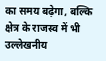का समय बढ़ेगा, बल्कि क्षेत्र के राजस्व में भी उल्लेखनीय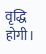वृद्धि होगी।